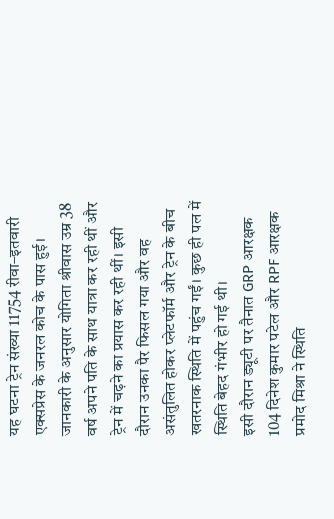यह घटना ट्रेन संख्या 11754 रीवा–इतवारी एक्सप्रेस के जनरल कोच के पास हुई। जानकारी के अनुसार योगिता श्रीवास उम्र 38 वर्ष अपने पति के साथ यात्रा कर रही थीं और ट्रेन में चढ़ने का प्रयास कर रही थीं। इसी दौरान उनका पैर फिसल गया और वह असंतुलित होकर प्लेटफॉर्म और ट्रेन के बीच खतरनाक स्थिति में पहुंच गईं। कुछ ही पल में स्थिति बेहद गंभीर हो गई थी।
इसी दौरान ड्यूटी पर तैनात GRP आरक्षक 104 दिनेश कुमार पटेल और RPF आरक्षक प्रमोद मिश्रा ने स्थिति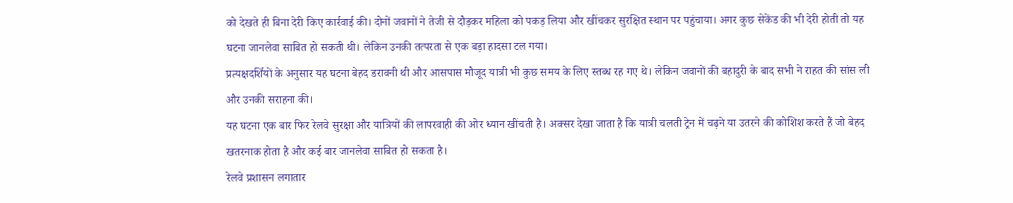को देखते ही बिना देरी किए कार्रवाई की। दोनों जवानों ने तेजी से दौड़कर महिला को पकड़ लिया और खींचकर सुरक्षित स्थान पर पहुंचाया। अगर कुछ सेकेंड की भी देरी होती तो यह घटना जानलेवा साबित हो सकती थी। लेकिन उनकी तत्परता से एक बड़ा हादसा टल गया।
प्रत्यक्षदर्शियों के अनुसार यह घटना बेहद डरावनी थी और आसपास मौजूद यात्री भी कुछ समय के लिए स्तब्ध रह गए थे। लेकिन जवानों की बहादुरी के बाद सभी ने राहत की सांस ली और उनकी सराहना की।
यह घटना एक बार फिर रेलवे सुरक्षा और यात्रियों की लापरवाही की ओर ध्यान खींचती है। अक्सर देखा जाता है कि यात्री चलती ट्रेन में चढ़ने या उतरने की कोशिश करते हैं जो बेहद खतरनाक होता है और कई बार जानलेवा साबित हो सकता है।
रेलवे प्रशासन लगातार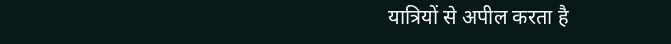यात्रियों से अपील करता है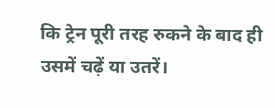कि ट्रेन पूरी तरह रुकने के बाद ही उसमें चढ़ें या उतरें।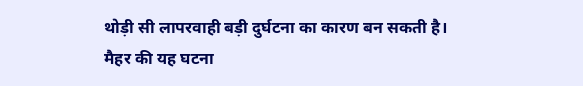थोड़ी सी लापरवाही बड़ी दुर्घटना का कारण बन सकती है। मैहर की यह घटना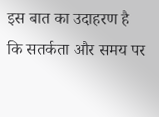इस बात का उदाहरण है कि सतर्कता और समय पर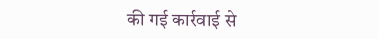की गई कार्रवाई से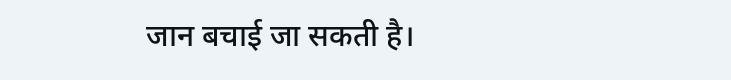जान बचाई जा सकती है।